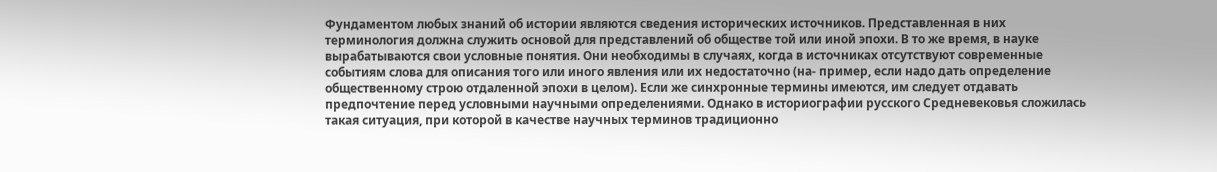Фундаментом любых знаний об истории являются сведения исторических источников. Представленная в них терминология должна служить основой для представлений об обществе той или иной эпохи. В то же время, в науке вырабатываются свои условные понятия. Они необходимы в случаях, когда в источниках отсутствуют современные событиям слова для описания того или иного явления или их недостаточно (на- пример, если надо дать определение общественному строю отдаленной эпохи в целом). Если же синхронные термины имеются, им следует отдавать предпочтение перед условными научными определениями. Однако в историографии русского Средневековья сложилась такая ситуация, при которой в качестве научных терминов традиционно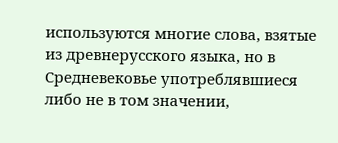используются многие слова, взятые из древнерусского языка, но в Средневековье употреблявшиеся либо не в том значении,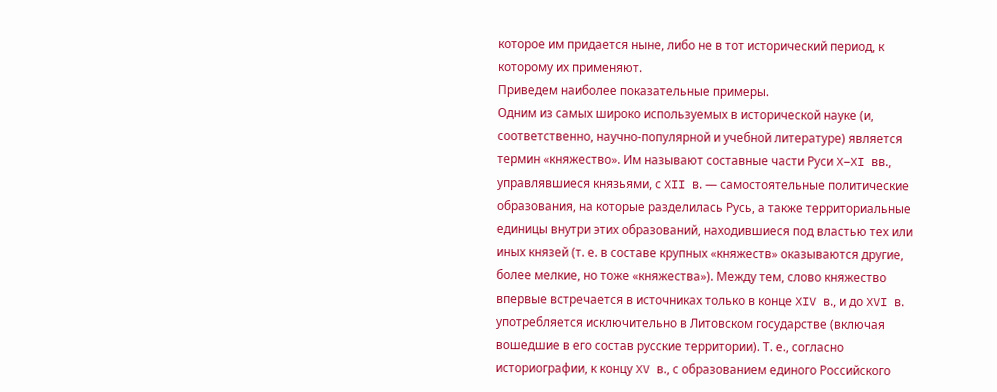которое им придается ныне, либо не в тот исторический период, к которому их применяют.
Приведем наиболее показательные примеры.
Одним из самых широко используемых в исторической науке (и, соответственно, научно-популярной и учебной литературе) является термин «княжество». Им называют составные части Руси X–XI вв., управлявшиеся князьями, с XII в. — самостоятельные политические образования, на которые разделилась Русь, а также территориальные единицы внутри этих образований, находившиеся под властью тех или иных князей (т. е. в составе крупных «княжеств» оказываются другие, более мелкие, но тоже «княжества»). Между тем, слово княжество впервые встречается в источниках только в конце XIV в., и до XVI в. употребляется исключительно в Литовском государстве (включая вошедшие в его состав русские территории). Т. е., согласно историографии, к концу XV в., с образованием единого Российского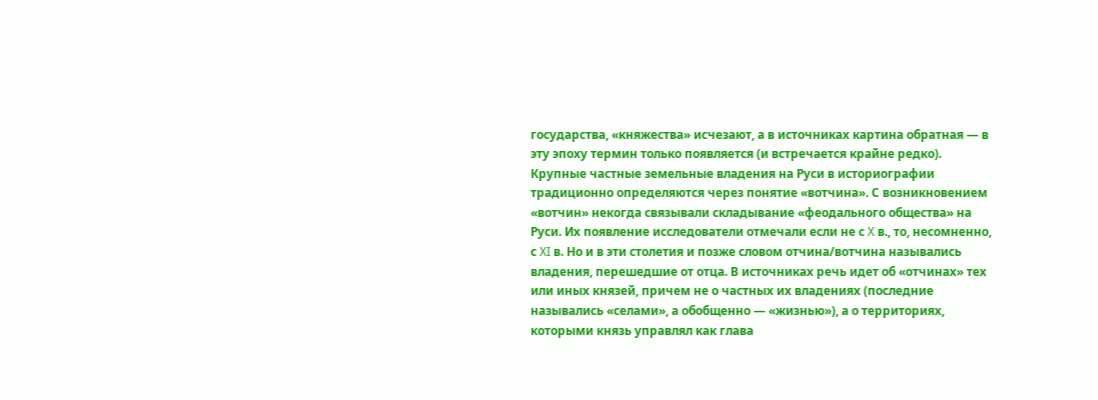государства, «княжества» исчезают, а в источниках картина обратная — в эту эпоху термин только появляется (и встречается крайне редко).
Крупные частные земельные владения на Руси в историографии традиционно определяются через понятие «вотчина». С возникновением «вотчин» некогда связывали складывание «феодального общества» на Руси. Их появление исследователи отмечали если не с X в., то, несомненно, с XI в. Но и в эти столетия и позже словом отчина/вотчина назывались владения, перешедшие от отца. В источниках речь идет об «отчинах» тех или иных князей, причем не о частных их владениях (последние назывались «селами», а обобщенно — «жизнью»), а о территориях, которыми князь управлял как глава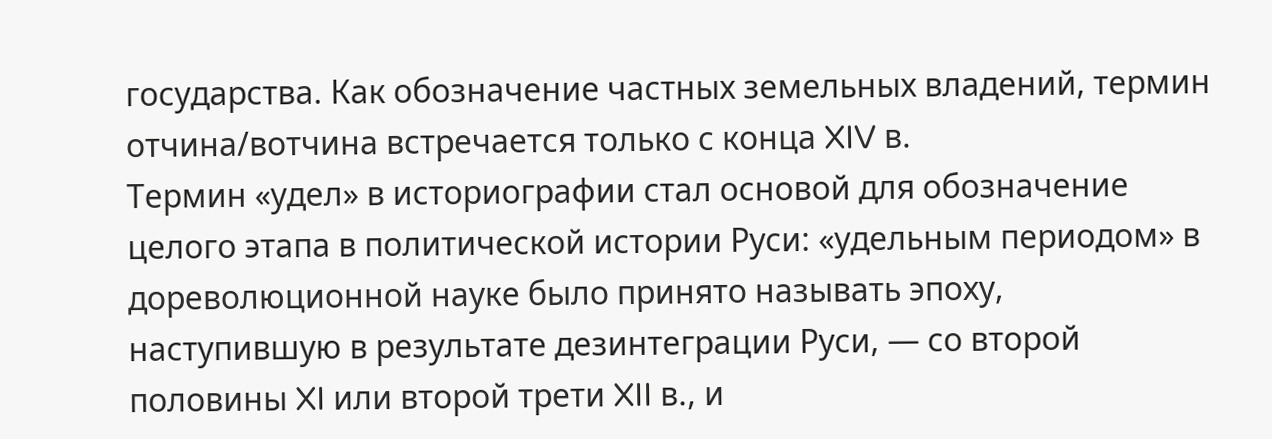государства. Как обозначение частных земельных владений, термин отчина/вотчина встречается только с конца XIV в.
Термин «удел» в историографии стал основой для обозначение целого этапа в политической истории Руси: «удельным периодом» в дореволюционной науке было принято называть эпоху, наступившую в результате дезинтеграции Руси, — со второй половины XI или второй трети XII в., и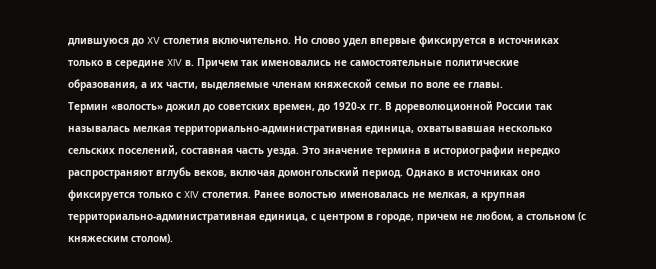длившуюся до XV столетия включительно. Но слово удел впервые фиксируется в источниках только в середине XIV в. Причем так именовались не самостоятельные политические образования, а их части, выделяемые членам княжеской семьи по воле ее главы.
Термин «волость» дожил до советских времен, до 1920-х гг. В дореволюционной России так называлась мелкая территориально-административная единица, охватывавшая несколько сельских поселений, составная часть уезда. Это значение термина в историографии нередко распространяют вглубь веков, включая домонгольский период. Однако в источниках оно фиксируется только с XIV столетия. Ранее волостью именовалась не мелкая, а крупная территориально-административная единица, с центром в городе, причем не любом, а стольном (с княжеским столом).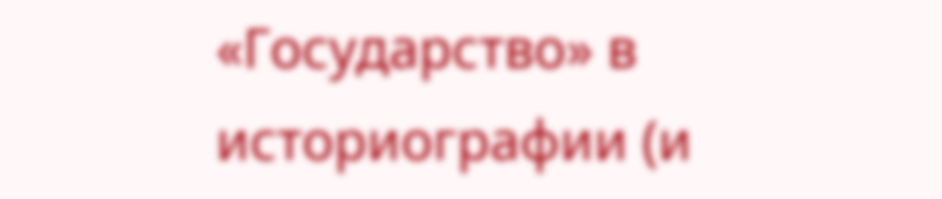«Государство» в историографии (и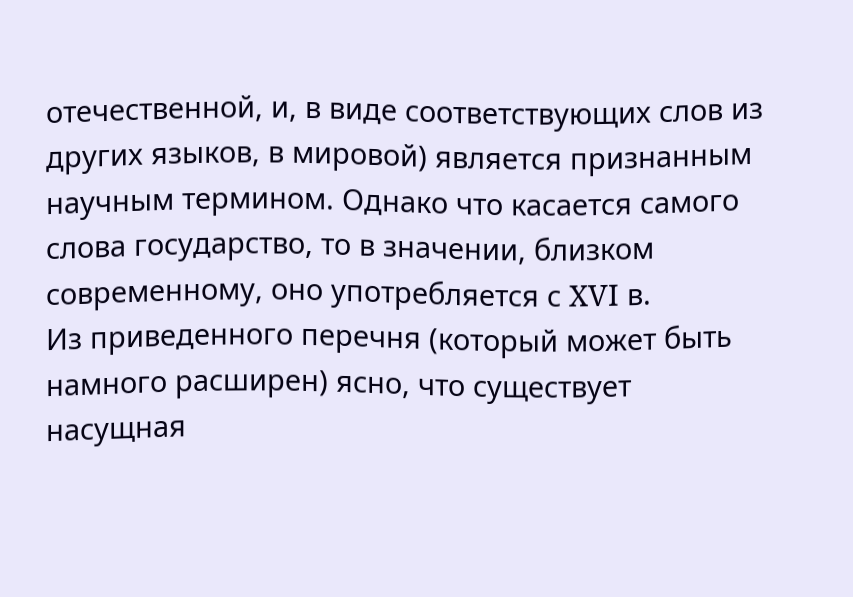отечественной, и, в виде соответствующих слов из других языков, в мировой) является признанным научным термином. Однако что касается самого слова государство, то в значении, близком современному, оно употребляется с XVI в.
Из приведенного перечня (который может быть намного расширен) ясно, что существует насущная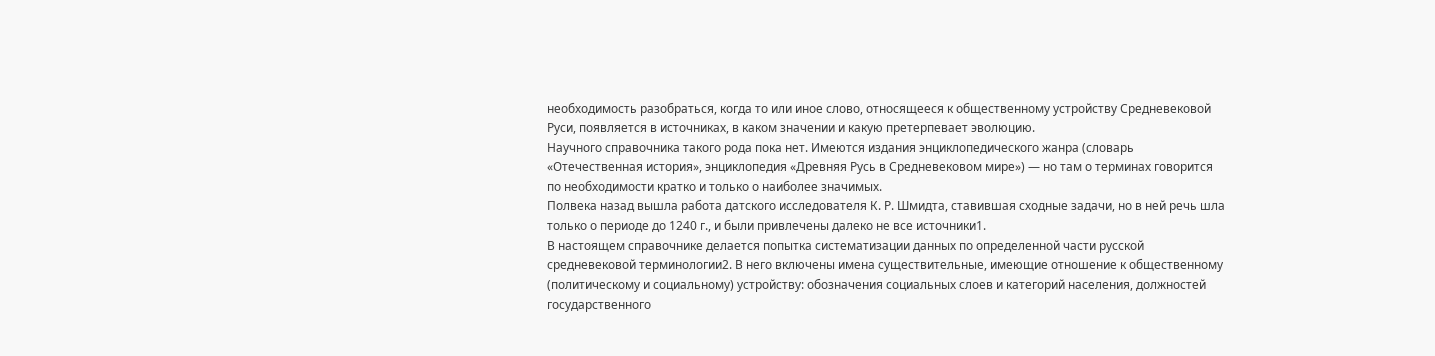необходимость разобраться, когда то или иное слово, относящееся к общественному устройству Средневековой Руси, появляется в источниках, в каком значении и какую претерпевает эволюцию.
Научного справочника такого рода пока нет. Имеются издания энциклопедического жанра (словарь «Отечественная история», энциклопедия «Древняя Русь в Средневековом мире») — но там о терминах говорится по необходимости кратко и только о наиболее значимых.
Полвека назад вышла работа датского исследователя К. Р. Шмидта, ставившая сходные задачи, но в ней речь шла только о периоде до 1240 г., и были привлечены далеко не все источники1.
В настоящем справочнике делается попытка систематизации данных по определенной части русской средневековой терминологии2. В него включены имена существительные, имеющие отношение к общественному (политическому и социальному) устройству: обозначения социальных слоев и категорий населения, должностей государственного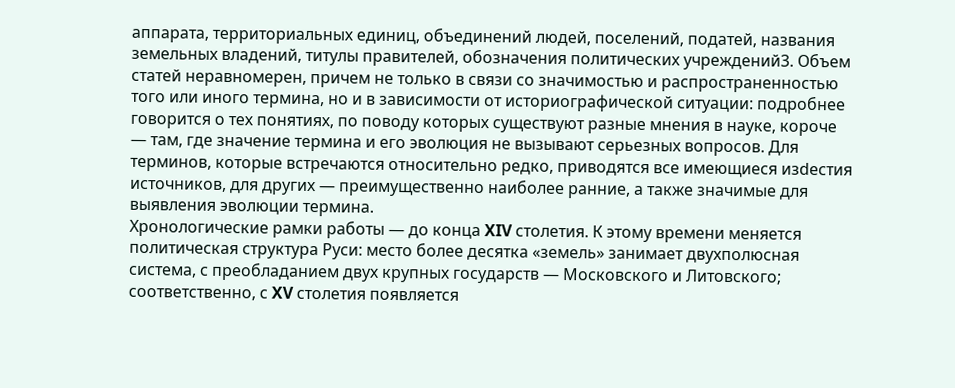аппарата, территориальных единиц, объединений людей, поселений, податей, названия земельных владений, титулы правителей, обозначения политических учреждений3. Объем статей неравномерен, причем не только в связи со значимостью и распространенностью того или иного термина, но и в зависимости от историографической ситуации: подробнее говорится о тех понятиях, по поводу которых существуют разные мнения в науке, короче — там, где значение термина и его эволюция не вызывают серьезных вопросов. Для терминов, которые встречаются относительно редко, приводятся все имеющиеся изdестия источников, для других — преимущественно наиболее ранние, а также значимые для выявления эволюции термина.
Хронологические рамки работы — до конца XIV столетия. К этому времени меняется политическая структура Руси: место более десятка «земель» занимает двухполюсная система, с преобладанием двух крупных государств — Московского и Литовского; соответственно, с XV столетия появляется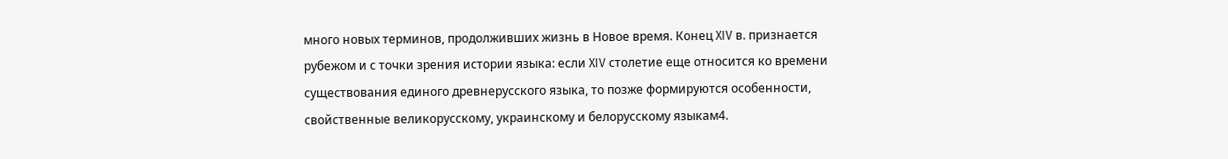много новых терминов, продолживших жизнь в Новое время. Конец XIV в. признается рубежом и с точки зрения истории языка: если XIV столетие еще относится ко времени существования единого древнерусского языка, то позже формируются особенности, свойственные великорусскому, украинскому и белорусскому языкам4.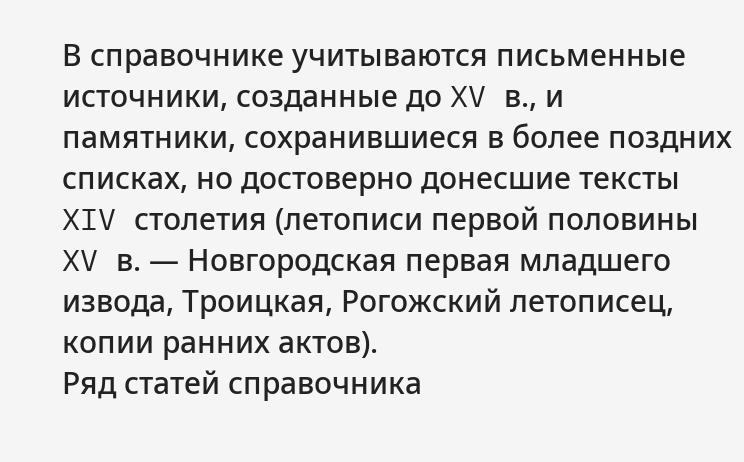В справочнике учитываются письменные источники, созданные до XV в., и памятники, сохранившиеся в более поздних списках, но достоверно донесшие тексты XIV столетия (летописи первой половины XV в. — Новгородская первая младшего извода, Троицкая, Рогожский летописец, копии ранних актов).
Ряд статей справочника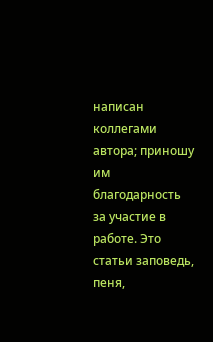написан коллегами автора; приношу им благодарность за участие в работе. Это статьи заповедь, пеня,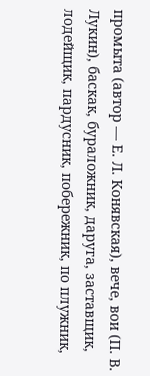промыта (автор — Е. Л. Конявская), вече, вои (П. В. Лукин), баскак, бураложник, даруга, заставщик, лодейщик, пардусник, побережник, по плужник,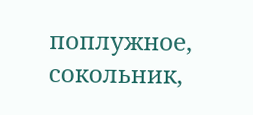поплужное, сокольник,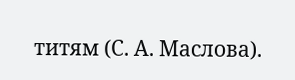титям (С. А. Маслова).